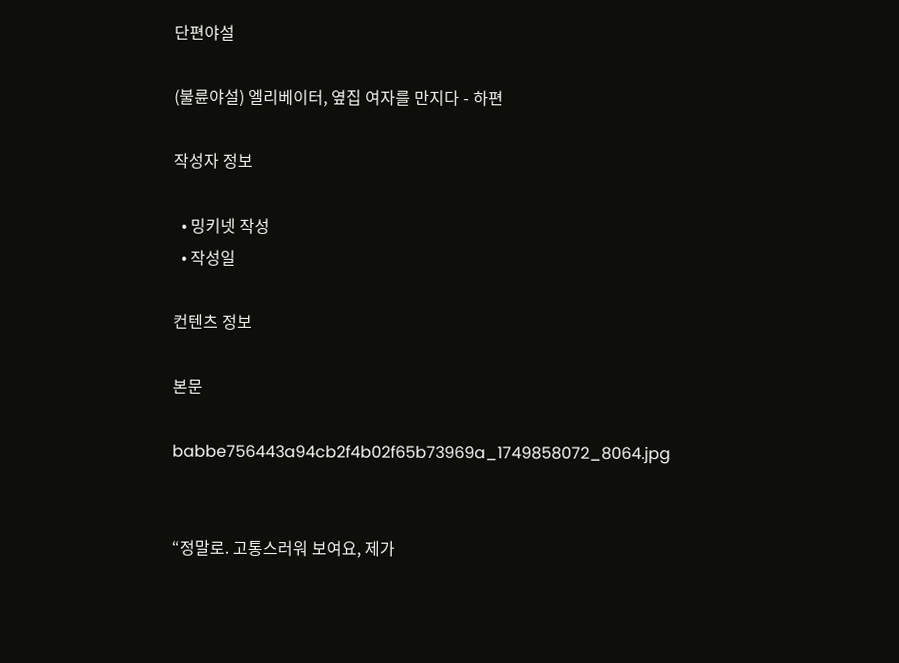단편야설

(불륜야설) 엘리베이터, 옆집 여자를 만지다 - 하편

작성자 정보

  • 밍키넷 작성
  • 작성일

컨텐츠 정보

본문

babbe756443a94cb2f4b02f65b73969a_1749858072_8064.jpg


“정말로. 고통스러워 보여요, 제가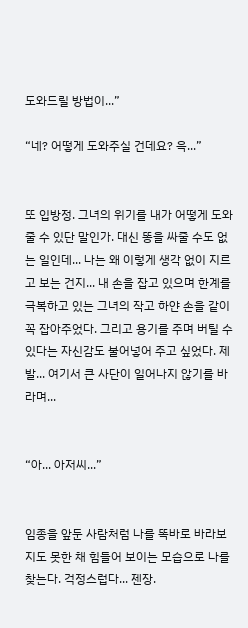도와드릴 방법이...”

“네? 어떻게 도와주실 건데요? 윽...”


또 입방정. 그녀의 위기를 내가 어떻게 도와줄 수 있단 말인가. 대신 똥을 싸줄 수도 없는 일인데... 나는 왜 이렇게 생각 없이 지르고 보는 건지... 내 손을 잡고 있으며 한계를 극복하고 있는 그녀의 작고 하얀 손을 같이 꼭 잡아주었다. 그리고 용기를 주며 버틸 수 있다는 자신감도 불어넣어 주고 싶었다. 제발... 여기서 큰 사단이 일어나지 않기를 바라며...


“아... 아저씨...”


임종을 앞둔 사람처럼 나를 똑바로 바라보지도 못한 채 힘들어 보이는 모습으로 나를 찾는다. 걱정스럽다... 젠장.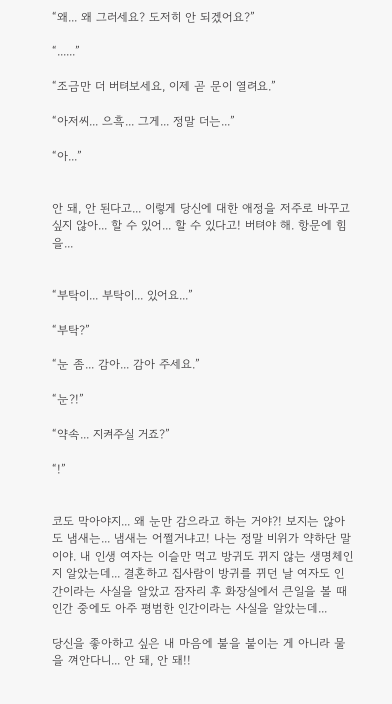“왜... 왜 그러세요? 도저히 안 되겠어요?”

“......”

“조금만 더 버텨보세요, 이제 곧 문이 열려요.”

“아저씨... 으흑... 그게... 정말 더는...”

“아...”


안 돼, 안 된다고... 이렇게 당신에 대한 애정을 저주로 바꾸고 싶지 않아... 할 수 있어... 할 수 있다고! 버텨야 해. 항문에 힘을...


“부탁이... 부탁이... 있어요...”

“부탁?”

“눈 좀... 감아... 감아 주세요.”

“눈?!”

“약속... 지켜주실 거죠?”

“!”


코도 막아야지... 왜 눈만 감으라고 하는 거야?! 보지는 않아도 냄새는... 냄새는 어쩔거냐고! 나는 정말 비위가 약하단 말이야. 내 인생 여자는 이슬만 먹고 방귀도 뀌지 않는 생명체인지 알았는데... 결혼하고 집사람이 방귀를 뀌던 날 여자도 인간이라는 사실을 알았고 잠자리 후 화장실에서 큰일을 볼 때 인간 중에도 아주 평범한 인간이라는 사실을 알았는데...

당신을 좋아하고 싶은 내 마음에 불을 붙이는 게 아니라 물을 껴안다니... 안 돼, 안 돼!!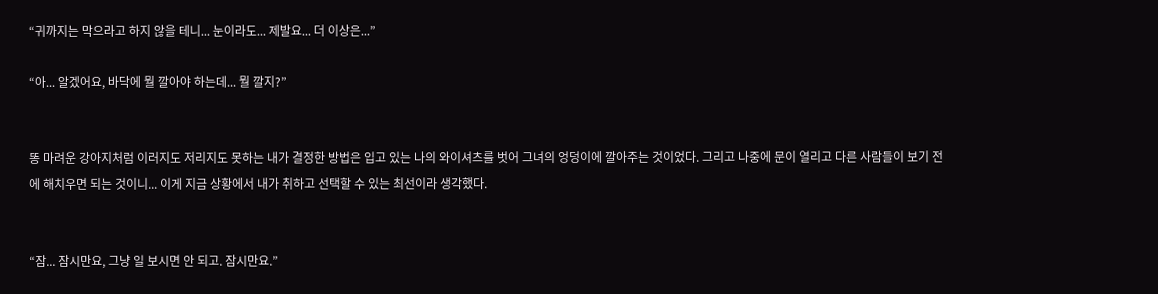“귀까지는 막으라고 하지 않을 테니... 눈이라도... 제발요... 더 이상은...”

“아... 알겠어요, 바닥에 뭘 깔아야 하는데... 뭘 깔지?”


똥 마려운 강아지처럼 이러지도 저리지도 못하는 내가 결정한 방법은 입고 있는 나의 와이셔츠를 벗어 그녀의 엉덩이에 깔아주는 것이었다. 그리고 나중에 문이 열리고 다른 사람들이 보기 전에 해치우면 되는 것이니... 이게 지금 상황에서 내가 취하고 선택할 수 있는 최선이라 생각했다.


“잠... 잠시만요, 그냥 일 보시면 안 되고. 잠시만요.”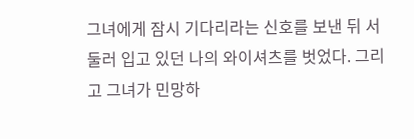그녀에게 잠시 기다리라는 신호를 보낸 뒤 서둘러 입고 있던 나의 와이셔츠를 벗었다. 그리고 그녀가 민망하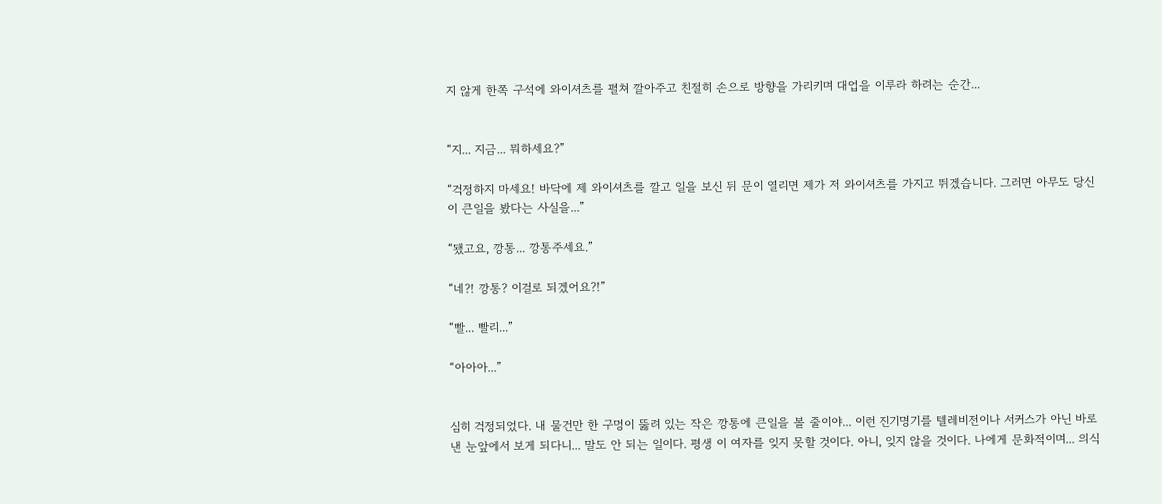지 않게 한쪽 구석에 와이셔츠를 펼쳐 깔아주고 친절히 손으로 방향을 가리키며 대업을 이루라 하려는 순간...


“지... 지금... 뭐하세요?”

“걱정하지 마세요! 바닥에 제 와이셔츠를 깔고 일을 보신 뒤 문이 열리면 제가 저 와이셔츠를 가지고 뛰겠습니다. 그러면 아무도 당신이 큰일을 봤다는 사실을...”

“됐고요, 깡통... 깡통주세요.”

“네?! 깡통? 이걸로 되겠어요?!”

“빨... 빨리...”

“아아아...”


심히 걱정되었다. 내 물건만 한 구멍이 뚫려 있는 작은 깡통에 큰일을 볼 줄이야... 이런 진기명기를 텔레비전이나 서커스가 아닌 바로 낸 눈앞에서 보게 되다니... 말도 안 되는 일이다. 평생 이 여자를 잊지 못할 것이다. 아니, 잊지 않을 것이다. 나에게 문화적이며... 의식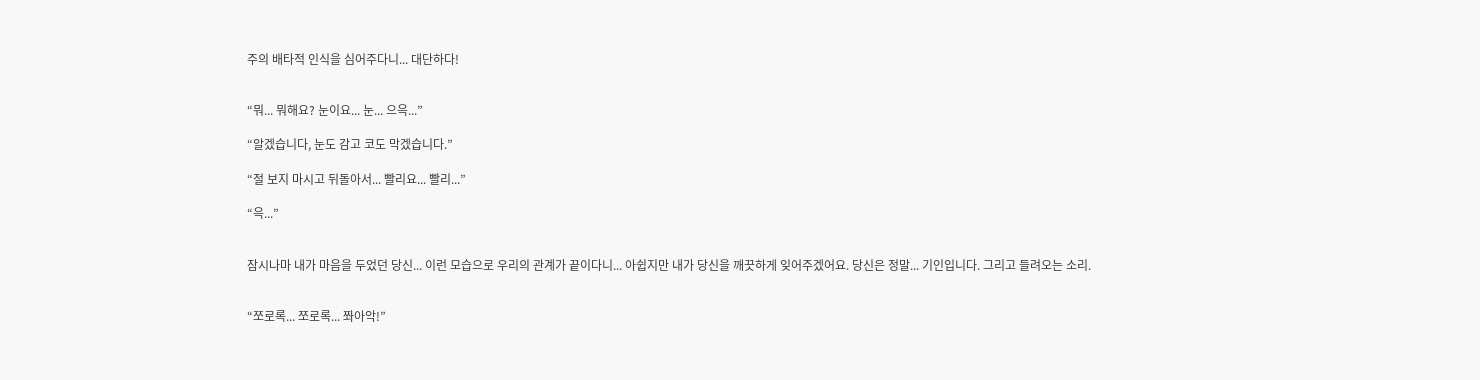주의 배타적 인식을 심어주다니... 대단하다!


“뭐... 뭐해요? 눈이요... 눈... 으윽...”

“알겠습니다, 눈도 감고 코도 막겠습니다.”

“절 보지 마시고 뒤돌아서... 빨리요... 빨리...”

“윽...”


잠시나마 내가 마음을 두었던 당신... 이런 모습으로 우리의 관계가 끝이다니... 아쉽지만 내가 당신을 깨끗하게 잊어주겠어요. 당신은 정말... 기인입니다. 그리고 들려오는 소리.


“쪼로록... 쪼로록... 쫘아악!”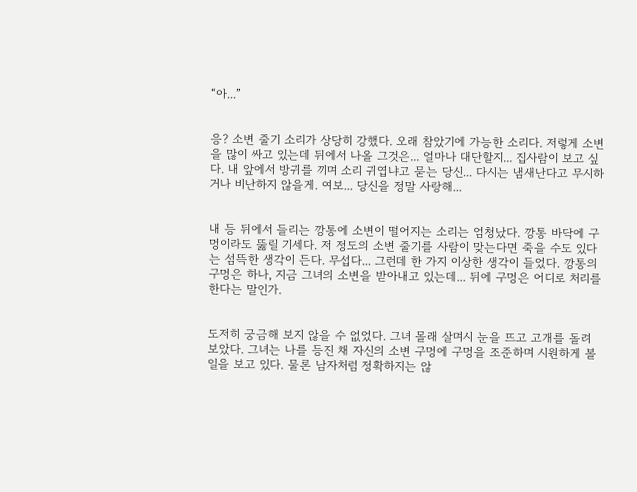“아...”


응? 소변 줄기 소리가 상당히 강했다. 오래 참았기에 가능한 소리다. 저렇게 소변을 많이 싸고 있는데 뒤에서 나올 그것은... 얼마나 대단할지... 집사람이 보고 싶다. 내 앞에서 방귀를 끼며 소리 귀엽냐고 묻는 당신... 다시는 냄새난다고 무시하거나 비난하지 않을게. 여보... 당신을 정말 사랑해...


내 등 뒤에서 들리는 깡통에 소변이 떨어지는 소리는 엄청났다. 깡통 바닥에 구멍이라도 뚫릴 기세다. 저 정도의 소변 줄기를 사람이 맞는다면 죽을 수도 있다는 섬뜩한 생각이 든다. 무섭다... 그런데 한 가지 이상한 생각이 들었다. 깡통의 구멍은 하나, 지금 그녀의 소변을 받아내고 있는데... 뒤에 구멍은 어디로 처리를 한다는 말인가.


도저히 궁금해 보지 않을 수 없었다. 그녀 몰래 살며시 눈을 뜨고 고개를 돌려 보았다. 그녀는 나를 등진 채 자신의 소변 구멍에 구멍을 조준하며 시원하게 볼일을 보고 있다. 물론 남자처럼 정확하지는 않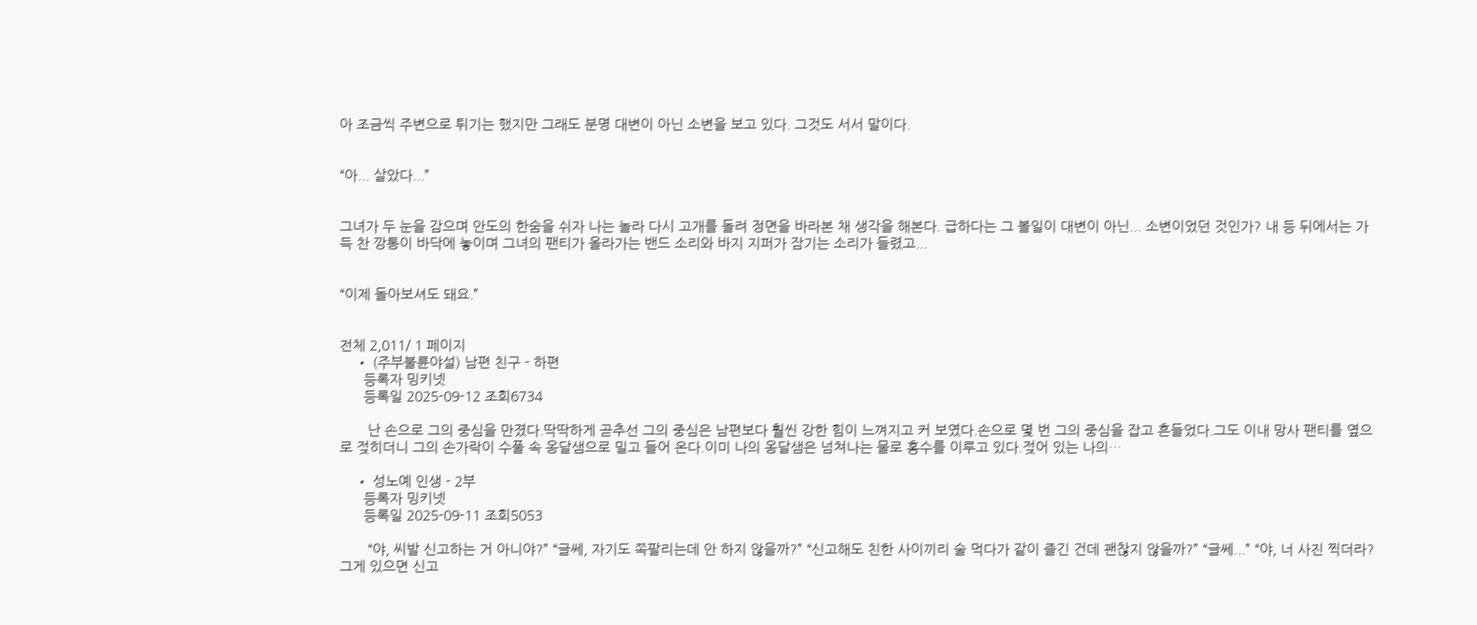아 조금씩 주변으로 튀기는 했지만 그래도 분명 대변이 아닌 소변을 보고 있다. 그것도 서서 말이다.


“아... 살았다...”


그녀가 두 눈을 감으며 안도의 한숨을 쉬자 나는 놀라 다시 고개를 돌려 정면을 바라본 채 생각을 해본다. 급하다는 그 볼일이 대변이 아닌... 소변이었던 것인가? 내 등 뒤에서는 가득 찬 깡통이 바닥에 놓이며 그녀의 팬티가 올라가는 밴드 소리와 바지 지퍼가 잠기는 소리가 들렸고...


“이제 돌아보셔도 돼요.”


전체 2,011/ 1 페이지
    • (주부불륜야설) 남편 친구 - 하편
      등록자 밍키넷
      등록일 2025-09-12 조회6734

       난 손으로 그의 중심을 만졌다.딱딱하게 곧추선 그의 중심은 남편보다 훨씬 강한 힘이 느껴지고 커 보였다.손으로 몇 번 그의 중심을 잡고 흔들었다.그도 이내 망사 팬티를 옆으로 젖히더니 그의 손가락이 수풀 속 옹달샘으로 밀고 들어 온다.이미 나의 옹달샘은 넘쳐나는 물로 홍수를 이루고 있다.젖어 있는 나의…

    • 성노예 인생 - 2부
      등록자 밍키넷
      등록일 2025-09-11 조회5053

       “야, 씨발 신고하는 거 아니야?” “글쎄, 자기도 쪽팔리는데 안 하지 않을까?” “신고해도 친한 사이끼리 술 먹다가 같이 즐긴 건데 괜찮지 않을까?” “글쎄...” “야, 너 사진 찍더라? 그게 있으면 신고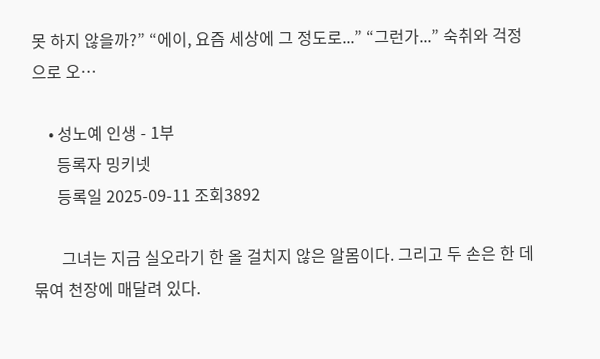못 하지 않을까?” “에이, 요즘 세상에 그 정도로...” “그런가...” 숙취와 걱정으로 오…

    • 성노예 인생 - 1부
      등록자 밍키넷
      등록일 2025-09-11 조회3892

       그녀는 지금 실오라기 한 올 걸치지 않은 알몸이다. 그리고 두 손은 한 데 묶여 천장에 매달려 있다.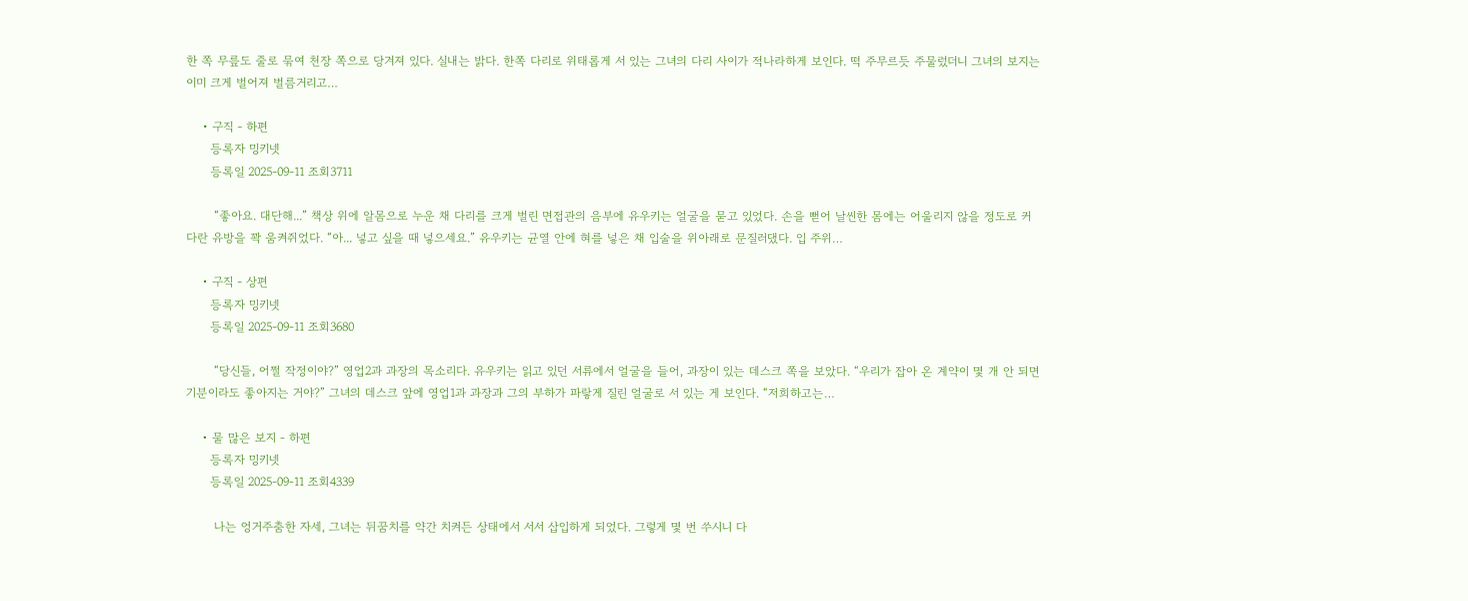한 쪽 무릎도 줄로 묶여 천장 쪽으로 당겨져 있다. 실내는 밝다. 한쪽 다리로 위태롭게 서 있는 그녀의 다리 사이가 적나라하게 보인다. 떡 주무르듯 주물렀더니 그녀의 보지는 이미 크게 벌어져 벌름거리고…

    • 구직 - 하편
      등록자 밍키넷
      등록일 2025-09-11 조회3711

       “좋아요. 대단해...” 책상 위에 알몸으로 누운 채 다리를 크게 벌린 면접관의 음부에 유우키는 얼굴을 묻고 있었다. 손을 뻗어 날씬한 몸에는 어울리지 않을 정도로 커다란 유방을 꽉 움켜쥐었다. “아... 넣고 싶을 때 넣으세요.” 유우키는 균열 안에 혀를 넣은 채 입술을 위아래로 문질러댔다. 입 주위…

    • 구직 - 상편
      등록자 밍키넷
      등록일 2025-09-11 조회3680

       “당신들, 어쩔 작정이야?” 영업2과 과장의 목소리다. 유우키는 읽고 있던 서류에서 얼굴을 들어, 과장이 있는 데스크 쪽을 보았다. “우리가 잡아 온 계약이 몇 개 안 되면 기분이라도 좋아지는 거야?” 그녀의 데스크 앞에 영업1과 과장과 그의 부하가 파랗게 질린 얼굴로 서 있는 게 보인다. “저희하고는…

    • 물 많은 보지 - 하편
      등록자 밍키넷
      등록일 2025-09-11 조회4339

       나는 엉거주춤한 자세, 그녀는 뒤꿈치를 약간 치켜든 상태에서 서서 삽입하게 되었다. 그렇게 몇 번 쑤시니 다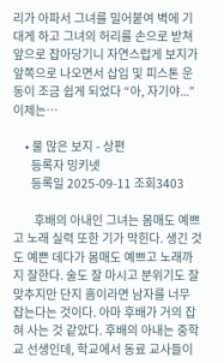리가 아파서 그녀를 밀어붙여 벽에 기대게 하고 그녀의 허리를 손으로 받쳐 앞으로 잡아당기니 자연스럽게 보지가 앞쪽으로 나오면서 삽입 및 피스톤 운동이 조금 쉽게 되었다 “아, 자기야...” 이제는…

    • 물 많은 보지 - 상편
      등록자 밍키넷
      등록일 2025-09-11 조회3403

       후배의 아내인 그녀는 몸매도 예쁘고 노래 실력 또한 기가 막힌다. 생긴 것도 예쁜 데다가 몸매도 예쁘고 노래까지 잘한다. 술도 잘 마시고 분위기도 잘 맞추지만 단지 흠이라면 남자를 너무 잡는다는 것이다. 아마 후배가 거의 잡혀 사는 것 같았다. 후배의 아내는 중학교 선생인데, 학교에서 동료 교사들이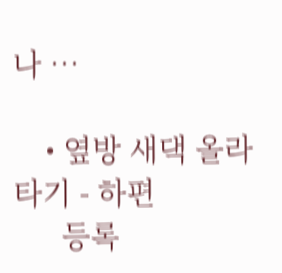나 …

    • 옆방 새댁 올라타기 - 하편
      등록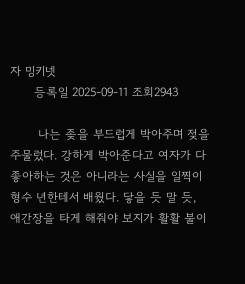자 밍키넷
      등록일 2025-09-11 조회2943

       나는 좆을 부드럽게 박아주며 젖을 주물렀다. 강하게 박아준다고 여자가 다 좋아하는 것은 아니라는 사실을 일찍이 형수 년한테서 배웠다. 닿을 듯 말 듯, 애간장을 타게 해줘야 보지가 활활 불이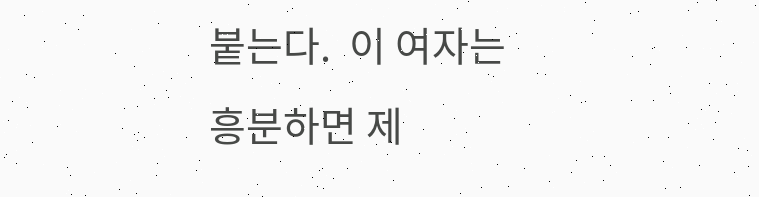붙는다.  이 여자는 흥분하면 제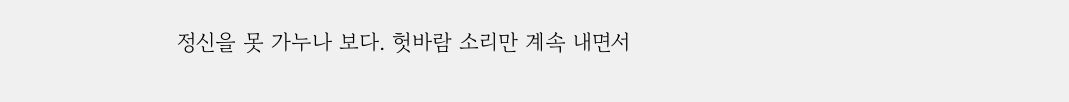정신을 못 가누나 보다. 헛바람 소리만 계속 내면서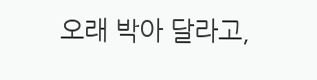오래 박아 달라고,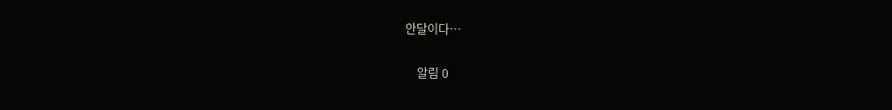안달이다…

    알림 0